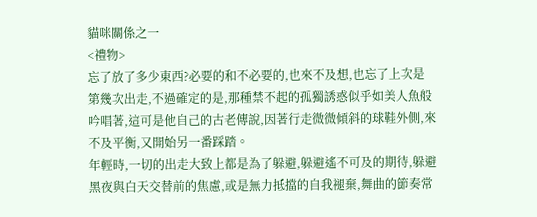貓咪關係之一
<禮物>
忘了放了多少東西?必要的和不必要的,也來不及想,也忘了上次是第幾次出走,不過確定的是,那種禁不起的孤獨誘惑似乎如美人魚般吟唱著,這可是他自己的古老傳說,因著行走微微傾斜的球鞋外側,來不及平衡,又開始另一番踩踏。
年輕時,一切的出走大致上都是為了躲避,躲避遙不可及的期待,躲避黑夜與白天交替前的焦慮,或是無力抵擋的自我褪棄,舞曲的節奏常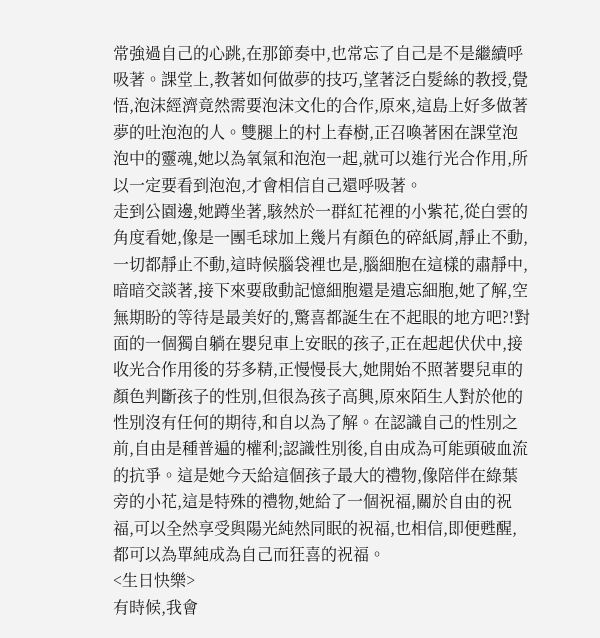常強過自己的心跳,在那節奏中,也常忘了自己是不是繼續呼吸著。課堂上,教著如何做夢的技巧,望著泛白髮絲的教授,覺悟,泡沫經濟竟然需要泡沫文化的合作,原來,這島上好多做著夢的吐泡泡的人。雙腿上的村上春樹,正召喚著困在課堂泡泡中的靈魂,她以為氧氣和泡泡一起,就可以進行光合作用,所以一定要看到泡泡,才會相信自己還呼吸著。
走到公園邊,她蹲坐著,駭然於一群紅花裡的小紫花,從白雲的角度看她,像是一團毛球加上幾片有顏色的碎紙屑,靜止不動,一切都靜止不動,這時候腦袋裡也是,腦細胞在這樣的肅靜中,暗暗交談著,接下來要啟動記憶細胞還是遺忘細胞,她了解,空無期盼的等待是最美好的,驚喜都誕生在不起眼的地方吧?!對面的一個獨自躺在嬰兒車上安眠的孩子,正在起起伏伏中,接收光合作用後的芬多精,正慢慢長大,她開始不照著嬰兒車的顏色判斷孩子的性別,但很為孩子高興,原來陌生人對於他的性別沒有任何的期待,和自以為了解。在認識自己的性別之前,自由是種普遍的權利;認識性別後,自由成為可能頭破血流的抗爭。這是她今天給這個孩子最大的禮物,像陪伴在綠葉旁的小花,這是特殊的禮物,她給了一個祝福,關於自由的祝福,可以全然享受與陽光純然同眠的祝福,也相信,即便甦醒,都可以為單純成為自己而狂喜的祝福。
<生日快樂>
有時候,我會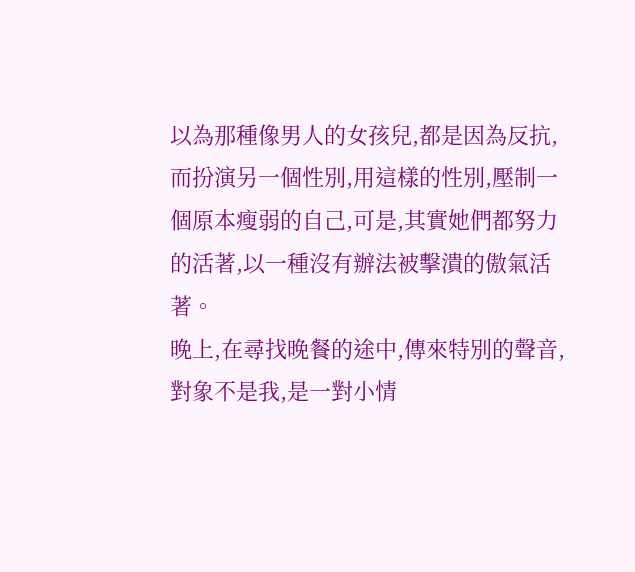以為那種像男人的女孩兒,都是因為反抗,而扮演另一個性別,用這樣的性別,壓制一個原本瘦弱的自己,可是,其實她們都努力的活著,以一種沒有辦法被擊潰的傲氣活著。
晚上,在尋找晚餐的途中,傳來特別的聲音,對象不是我,是一對小情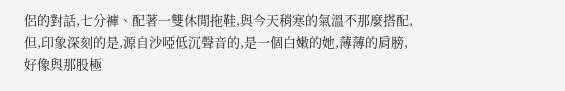侶的對話,七分褲、配著一雙休閒拖鞋,與今天稍寒的氣溫不那麼搭配,但,印象深刻的是,源自沙啞低沉聲音的,是一個白嫩的她,薄薄的肩膀,好像與那股極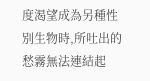度渴望成為另種性別生物時,所吐出的愁霧無法連結起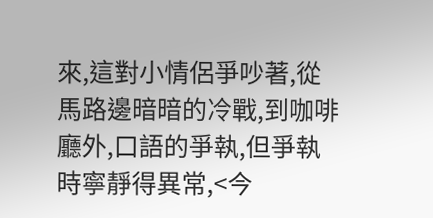來,這對小情侶爭吵著,從馬路邊暗暗的冷戰,到咖啡廳外,口語的爭執,但爭執時寧靜得異常,<今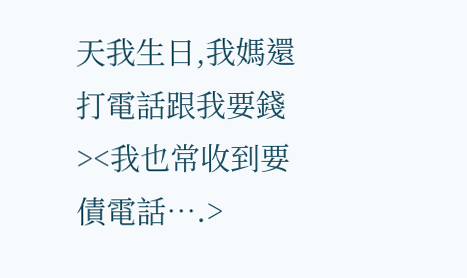天我生日,我媽還打電話跟我要錢><我也常收到要債電話….>